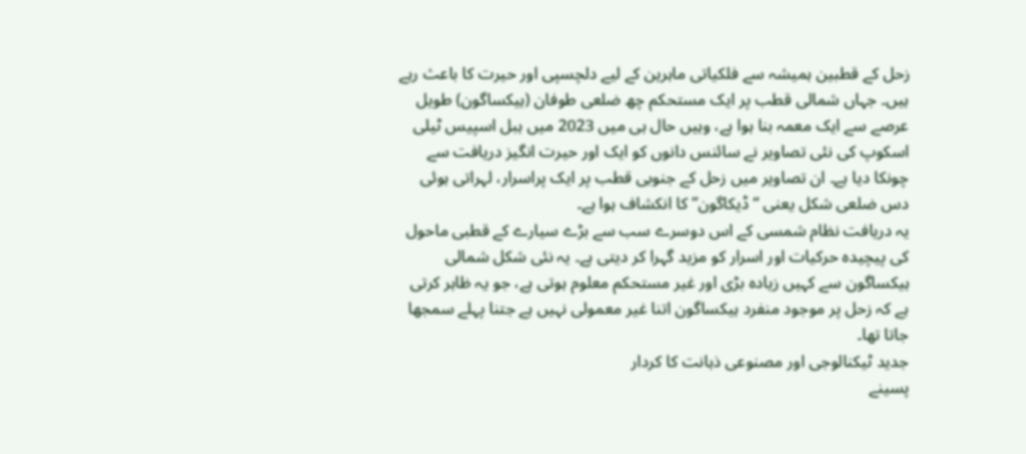زحل کے قطبین ہمیشہ سے فلکیاتی ماہرین کے لیے دلچسپی اور حیرت کا باعث رہے ہیں۔ جہاں شمالی قطب پر ایک مستحکم چھ ضلعی طوفان (ہیکساگون) طویل عرصے سے ایک معمہ بنا ہوا ہے، وہیں حال ہی میں 2023 میں ہبل اسپیس ٹیلی اسکوپ کی نئی تصاویر نے سائنس دانوں کو ایک اور حیرت انگیز دریافت سے چونکا دیا ہے۔ ان تصاویر میں زحل کے جنوبی قطب پر ایک پراسرار، لہراتی ہوئی دس ضلعی شکل یعنی “ڈیکاگون” کا انکشاف ہوا ہے۔
یہ دریافت نظام شمسی کے اس دوسرے سب سے بڑے سیارے کے قطبی ماحول کی پیچیدہ حرکیات اور اسرار کو مزید گہرا کر دیتی ہے۔ یہ نئی شکل شمالی ہیکساگون سے کہیں زیادہ بڑی اور غیر مستحکم معلوم ہوتی ہے، جو یہ ظاہر کرتی ہے کہ زحل پر موجود منفرد ہیکساگون اتنا غیر معمولی نہیں ہے جتنا پہلے سمجھا جاتا تھا۔
جدید ٹیکنالوجی اور مصنوعی ذہانت کا کردار
پسینے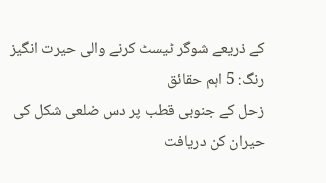کے ذریعے شوگر ٹیسٹ کرنے والی حیرت انگیز رنگ: 5 اہم حقائق
زحل کے جنوبی قطب پر دس ضلعی شکل کی حیران کن دریافت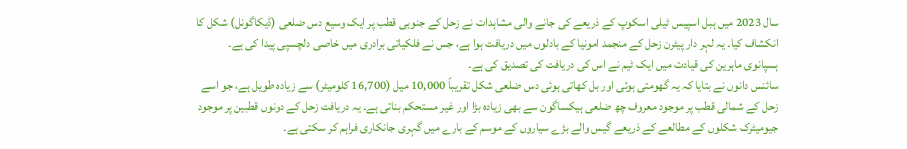سال 2023 میں ہبل اسپیس ٹیلی اسکوپ کے ذریعے کی جانے والی مشاہدات نے زحل کے جنوبی قطب پر ایک وسیع دس ضلعی (ڈیکاگونل) شکل کا انکشاف کیا۔ یہ لہر دار پیٹرن زحل کے منجمد امونیا کے بادلوں میں دریافت ہوا ہے، جس نے فلکیاتی برادری میں خاصی دلچسپی پیدا کی ہے۔ ہسپانوی ماہرین کی قیادت میں ایک ٹیم نے اس کی دریافت کی تصدیق کی ہے۔
سائنس دانوں نے بتایا کہ یہ گھومتی ہوئی اور بل کھاتی ہوئی دس ضلعی شکل تقریباً 10,000 میل (16,700 کلومیٹر) سے زیادہ طویل ہے، جو اسے زحل کے شمالی قطب پر موجود معروف چھ ضلعی ہیکساگون سے بھی زیادہ بڑا اور غیر مستحکم بناتی ہے۔ یہ دریافت زحل کے دونوں قطبین پر موجود جیومیٹرک شکلوں کے مطالعے کے ذریعے گیس والے بڑے سیاروں کے موسم کے بارے میں گہری جانکاری فراہم کر سکتی ہے۔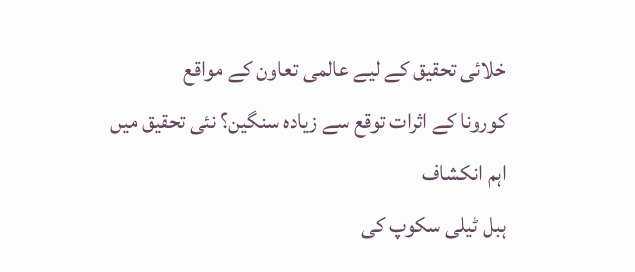خلائی تحقیق کے لیے عالمی تعاون کے مواقع
کورونا کے اثرات توقع سے زیادہ سنگین؟ نئی تحقیق میں اہم انکشاف
ہبل ٹیلی سکوپ کی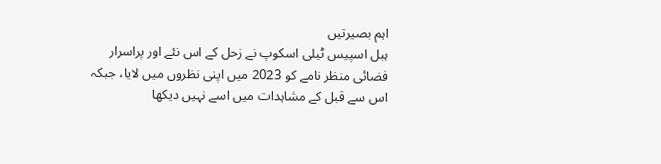اہم بصیرتیں
ہبل اسپیس ٹیلی اسکوپ نے زحل کے اس نئے اور پراسرار فضائی منظر نامے کو 2023 میں اپنی نظروں میں لایا، جبکہ اس سے قبل کے مشاہدات میں اسے نہیں دیکھا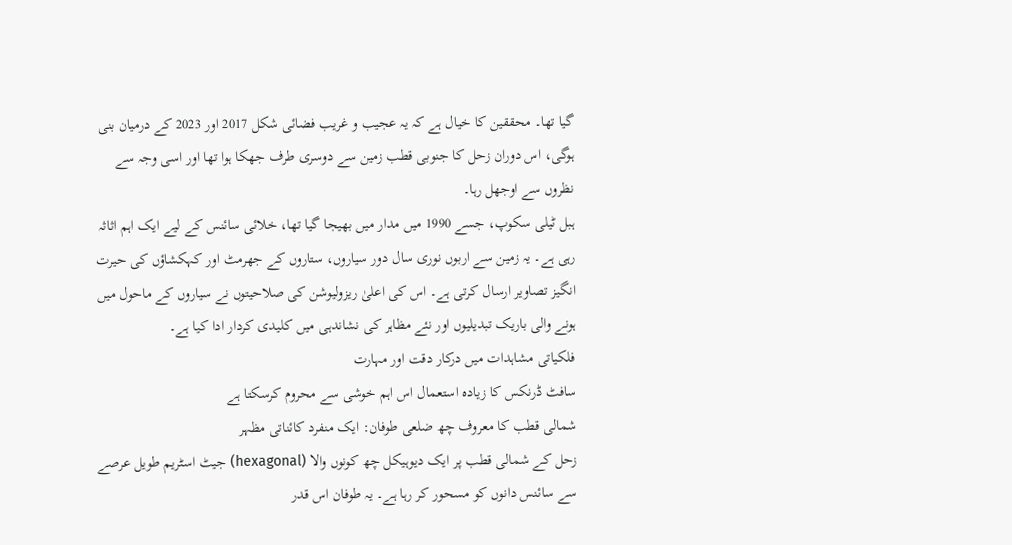گیا تھا۔ محققین کا خیال ہے کہ یہ عجیب و غریب فضائی شکل 2017 اور 2023 کے درمیان بنی ہوگی، اس دوران زحل کا جنوبی قطب زمین سے دوسری طرف جھکا ہوا تھا اور اسی وجہ سے نظروں سے اوجھل رہا۔
ہبل ٹیلی سکوپ، جسے 1990 میں مدار میں بھیجا گیا تھا، خلائی سائنس کے لیے ایک اہم اثاثہ رہی ہے۔ یہ زمین سے اربوں نوری سال دور سیاروں، ستاروں کے جھرمٹ اور کہکشاؤں کی حیرت انگیز تصاویر ارسال کرتی ہے۔ اس کی اعلیٰ ریزولیوشن کی صلاحیتوں نے سیاروں کے ماحول میں ہونے والی باریک تبدیلیوں اور نئے مظاہر کی نشاندہی میں کلیدی کردار ادا کیا ہے۔
فلکیاتی مشاہدات میں درکار دقت اور مہارت
سافٹ ڈرنکس کا زیادہ استعمال اس اہم خوشی سے محروم کرسکتا ہے
شمالی قطب کا معروف چھ ضلعی طوفان: ایک منفرد کائناتی مظہر
زحل کے شمالی قطب پر ایک دیوہیکل چھ کونوں والا (hexagonal) جیٹ اسٹریم طویل عرصے سے سائنس دانوں کو مسحور کر رہا ہے۔ یہ طوفان اس قدر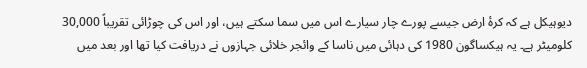دیوہیکل ہے کہ کرۂ ارض جیسے پورے چار سیارے اس میں سما سکتے ہیں، اور اس کی چوڑائی تقریباً 30,000 کلومیٹر ہے۔ یہ ہیکساگون 1980 کی دہائی میں ناسا کے وائجر خلائی جہازوں نے دریافت کیا تھا اور بعد میں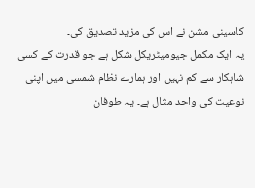کاسینی مشن نے اس کی مزید تصدیق کی۔
یہ ایک مکمل جیومیٹریکل شکل ہے جو قدرت کے کسی شاہکار سے کم نہیں اور ہمارے نظام شمسی میں اپنی نوعیت کی واحد مثال ہے۔ یہ طوفان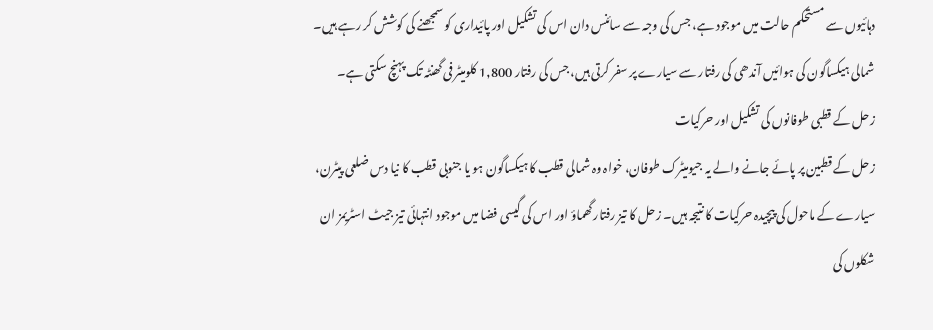دہائیوں سے مستحکم حالت میں موجود ہے، جس کی وجہ سے سائنس دان اس کی تشکیل اور پائیداری کو سمجھنے کی کوشش کر رہے ہیں۔ شمالی ہیکساگون کی ہوائیں آندھی کی رفتار سے سیارے پر سفر کرتی ہیں، جس کی رفتار 1,800 کلومیٹر فی گھنٹہ تک پہنچ سکتی ہے۔
زحل کے قطبی طوفانوں کی تشکیل اور حرکیات
زحل کے قطبین پر پائے جانے والے یہ جیومیٹرک طوفان، خواہ وہ شمالی قطب کا ہیکساگون ہو یا جنوبی قطب کا نیا دس ضلعی پیٹرن، سیارے کے ماحول کی پیچیدہ حرکیات کا نتیجہ ہیں۔ زحل کا تیز رفتار گھماؤ اور اس کی گیسی فضا میں موجود انتہائی تیز جیٹ اسٹریمز ان شکلوں کی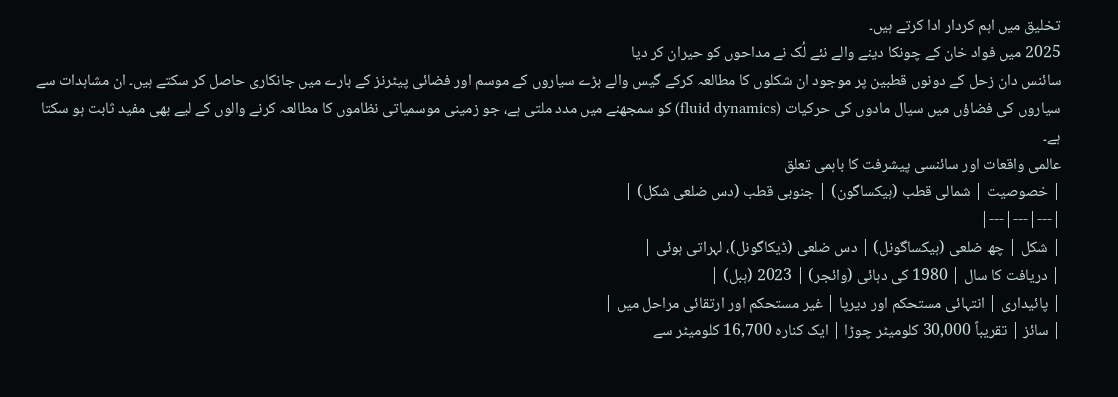تخلیق میں اہم کردار ادا کرتے ہیں۔
2025 میں فواد خان کے چونکا دینے والے نئے لُک نے مداحوں کو حیران کر دیا
سائنس دان زحل کے دونوں قطبین پر موجود ان شکلوں کا مطالعہ کرکے گیس والے بڑے سیاروں کے موسم اور فضائی پیٹرنز کے بارے میں جانکاری حاصل کر سکتے ہیں۔ ان مشاہدات سے سیاروں کی فضاؤں میں سیال مادوں کی حرکیات (fluid dynamics) کو سمجھنے میں مدد ملتی ہے، جو زمینی موسمیاتی نظاموں کا مطالعہ کرنے والوں کے لیے بھی مفید ثابت ہو سکتا ہے۔
عالمی واقعات اور سائنسی پیشرفت کا باہمی تعلق
| خصوصیت | شمالی قطب (ہیکساگون) | جنوبی قطب (دس ضلعی شکل) |
|---|---|---|
| شکل | چھ ضلعی (ہیکساگونل) | دس ضلعی (ڈیکاگونل)، لہراتی ہوئی |
| دریافت کا سال | 1980 کی دہائی (وائجر) | 2023 (ہبل) |
| پائیداری | انتہائی مستحکم اور دیرپا | غیر مستحکم اور ارتقائی مراحل میں |
| سائز | تقریباً 30,000 کلومیٹر چوڑا | ایک کنارہ 16,700 کلومیٹر سے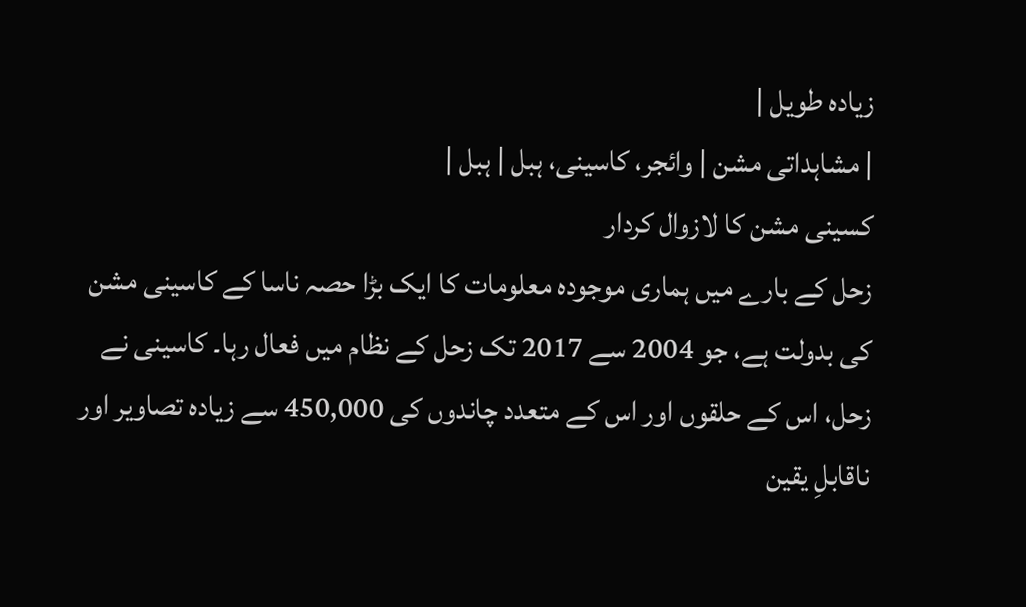زیادہ طویل |
| مشاہداتی مشن | وائجر، کاسینی، ہبل | ہبل |
کسینی مشن کا لازوال کردار
زحل کے بارے میں ہماری موجودہ معلومات کا ایک بڑا حصہ ناسا کے کاسینی مشن کی بدولت ہے، جو 2004 سے 2017 تک زحل کے نظام میں فعال رہا۔ کاسینی نے زحل، اس کے حلقوں اور اس کے متعدد چاندوں کی 450,000 سے زیادہ تصاویر اور ناقابلِ یقین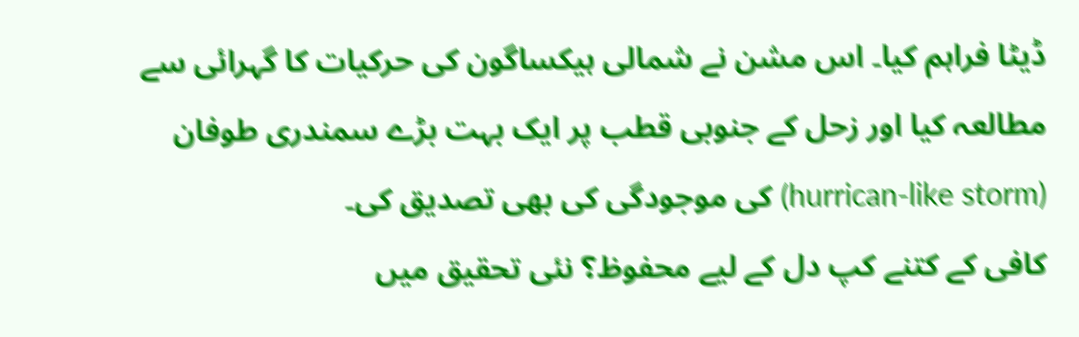ڈیٹا فراہم کیا۔ اس مشن نے شمالی ہیکساگون کی حرکیات کا گہرائی سے مطالعہ کیا اور زحل کے جنوبی قطب پر ایک بہت بڑے سمندری طوفان (hurrican-like storm) کی موجودگی کی بھی تصدیق کی۔
کافی کے کتنے کپ دل کے لیے محفوظ؟ نئی تحقیق میں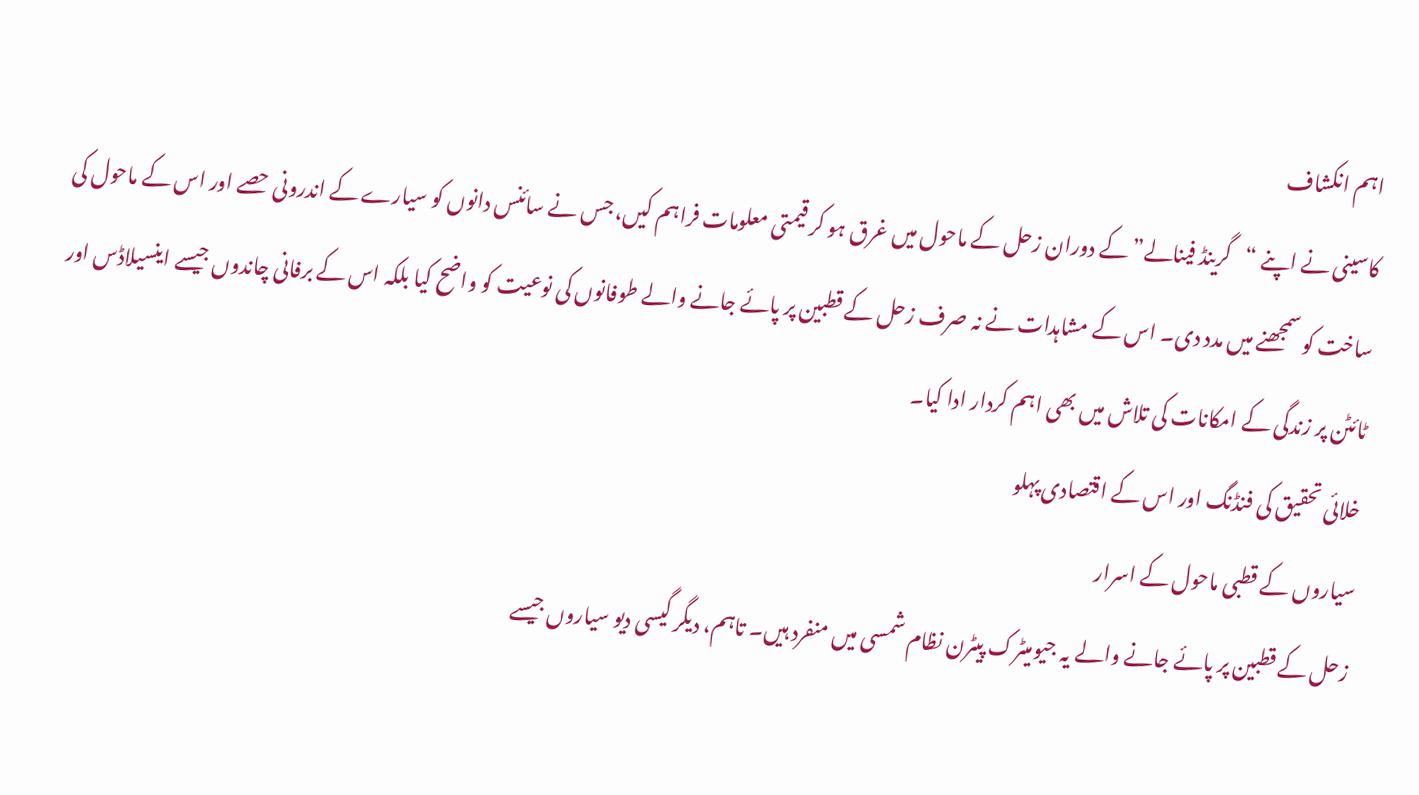اہم انکشاف
کاسینی نے اپنے “گرینڈ فینالے” کے دوران زحل کے ماحول میں غرق ہو کر قیمتی معلومات فراہم کیں، جس نے سائنس دانوں کو سیارے کے اندرونی حصے اور اس کے ماحول کی ساخت کو سمجھنے میں مدد دی۔ اس کے مشاہدات نے نہ صرف زحل کے قطبین پر پائے جانے والے طوفانوں کی نوعیت کو واضح کیا بلکہ اس کے برفانی چاندوں جیسے اینسیلاڈس اور ٹائٹن پر زندگی کے امکانات کی تلاش میں بھی اہم کردار ادا کیا۔
خلائی تحقیق کی فنڈنگ اور اس کے اقتصادی پہلو
سیاروں کے قطبی ماحول کے اسرار
زحل کے قطبین پر پائے جانے والے یہ جیومیٹرک پیٹرن نظام شمسی میں منفرد ہیں۔ تاہم، دیگر گیسی دیو سیاروں جیسے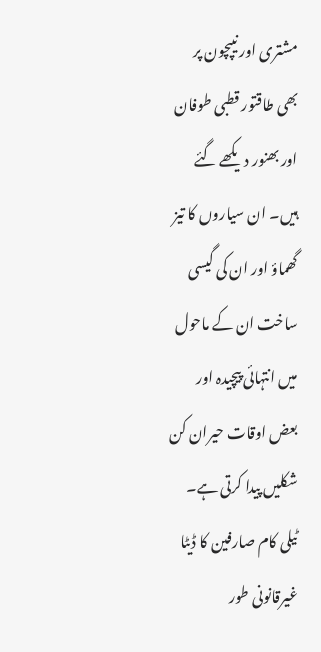مشتری اور نیپچون پر بھی طاقتور قطبی طوفان اور بھنور دیکھے گئے ہیں۔ ان سیاروں کا تیز گھماؤ اور ان کی گیسی ساخت ان کے ماحول میں انتہائی پیچیدہ اور بعض اوقات حیران کن شکلیں پیدا کرتی ہے۔
ٹیلی کام صارفین کا ڈیٹا غیرقانونی طور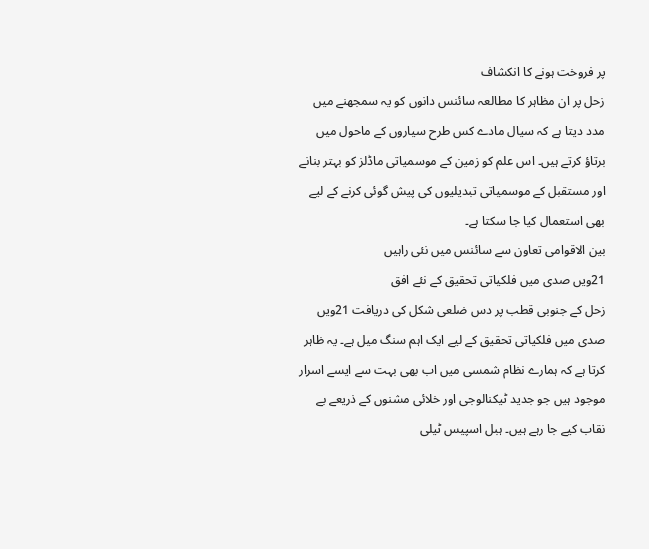پر فروخت ہونے کا انکشاف
زحل پر ان مظاہر کا مطالعہ سائنس دانوں کو یہ سمجھنے میں مدد دیتا ہے کہ سیال مادے کس طرح سیاروں کے ماحول میں برتاؤ کرتے ہیں۔ اس علم کو زمین کے موسمیاتی ماڈلز کو بہتر بنانے اور مستقبل کے موسمیاتی تبدیلیوں کی پیش گوئی کرنے کے لیے بھی استعمال کیا جا سکتا ہے۔
بین الاقوامی تعاون سے سائنس میں نئی راہیں
21ویں صدی میں فلکیاتی تحقیق کے نئے افق
زحل کے جنوبی قطب پر دس ضلعی شکل کی دریافت 21ویں صدی میں فلکیاتی تحقیق کے لیے ایک اہم سنگ میل ہے۔ یہ ظاہر کرتا ہے کہ ہمارے نظام شمسی میں اب بھی بہت سے ایسے اسرار موجود ہیں جو جدید ٹیکنالوجی اور خلائی مشنوں کے ذریعے بے نقاب کیے جا رہے ہیں۔ ہبل اسپیس ٹیلی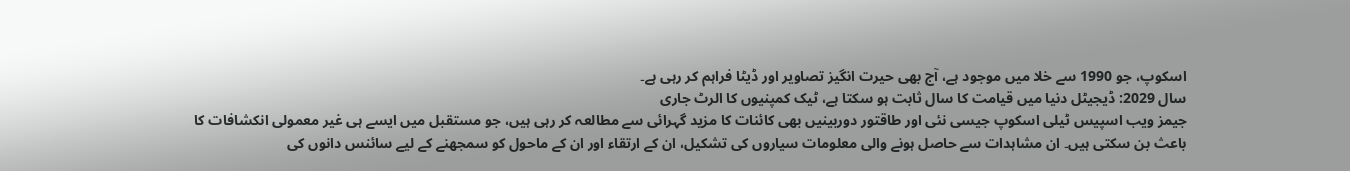اسکوپ، جو 1990 سے خلا میں موجود ہے، آج بھی حیرت انگیز تصاویر اور ڈیٹا فراہم کر رہی ہے۔
سال 2029: ڈیجیٹل دنیا میں قیامت کا سال ثابت ہو سکتا ہے، ٹیک کمپنیوں کا الرٹ جاری
جیمز ویب اسپیس ٹیلی اسکوپ جیسی نئی اور طاقتور دوربینیں بھی کائنات کا مزید گہرائی سے مطالعہ کر رہی ہیں، جو مستقبل میں ایسے ہی غیر معمولی انکشافات کا باعث بن سکتی ہیں۔ ان مشاہدات سے حاصل ہونے والی معلومات سیاروں کی تشکیل، ان کے ارتقاء اور ان کے ماحول کو سمجھنے کے لیے سائنس دانوں کی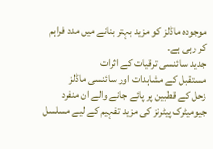موجودہ ماڈلز کو مزید بہتر بنانے میں مدد فراہم کر رہی ہے۔
جدید سائنسی ترقیات کے اثرات
مستقبل کے مشاہدات اور سائنسی ماڈلز
زحل کے قطبین پر پائے جانے والے ان منفرد جیومیٹرک پیٹرنز کی مزید تفہیم کے لیے مسلسل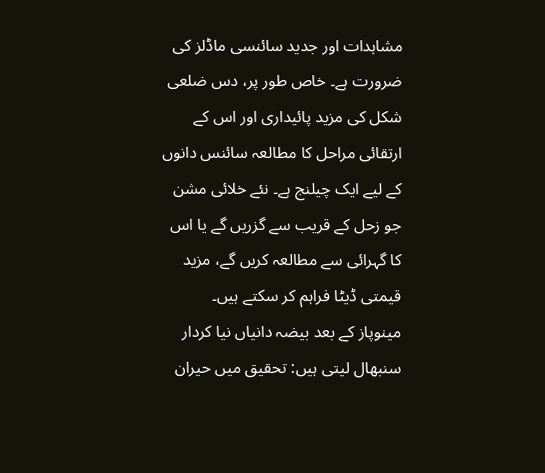مشاہدات اور جدید سائنسی ماڈلز کی ضرورت ہے۔ خاص طور پر، دس ضلعی شکل کی مزید پائیداری اور اس کے ارتقائی مراحل کا مطالعہ سائنس دانوں کے لیے ایک چیلنج ہے۔ نئے خلائی مشن جو زحل کے قریب سے گزریں گے یا اس کا گہرائی سے مطالعہ کریں گے، مزید قیمتی ڈیٹا فراہم کر سکتے ہیں۔
مینوپاز کے بعد بیضہ دانیاں نیا کردار سنبھال لیتی ہیں: تحقیق میں حیران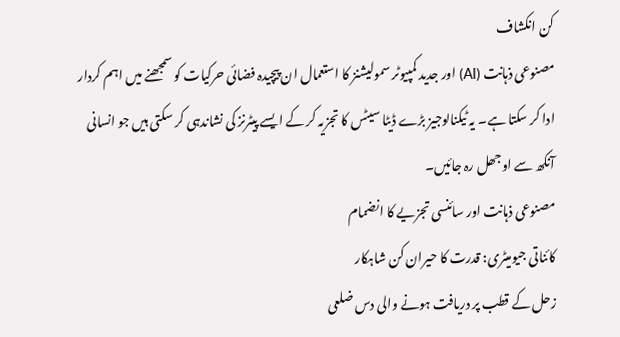کن انکشاف
مصنوعی ذہانت (AI) اور جدید کمپیوٹر سمولیشنز کا استعمال ان پیچیدہ فضائی حرکیات کو سمجھنے میں اہم کردار ادا کر سکتا ہے۔ یہ ٹیکنالوجیز بڑے ڈیٹا سیٹس کا تجزیہ کر کے ایسے پیٹرنز کی نشاندہی کر سکتی ہیں جو انسانی آنکھ سے اوجھل رہ جائیں۔
مصنوعی ذہانت اور سائنسی تجزیے کا انضمام
کائناتی جیومیٹری: قدرت کا حیران کن شاہکار
زحل کے قطب پر دریافت ہونے والی دس ضلعی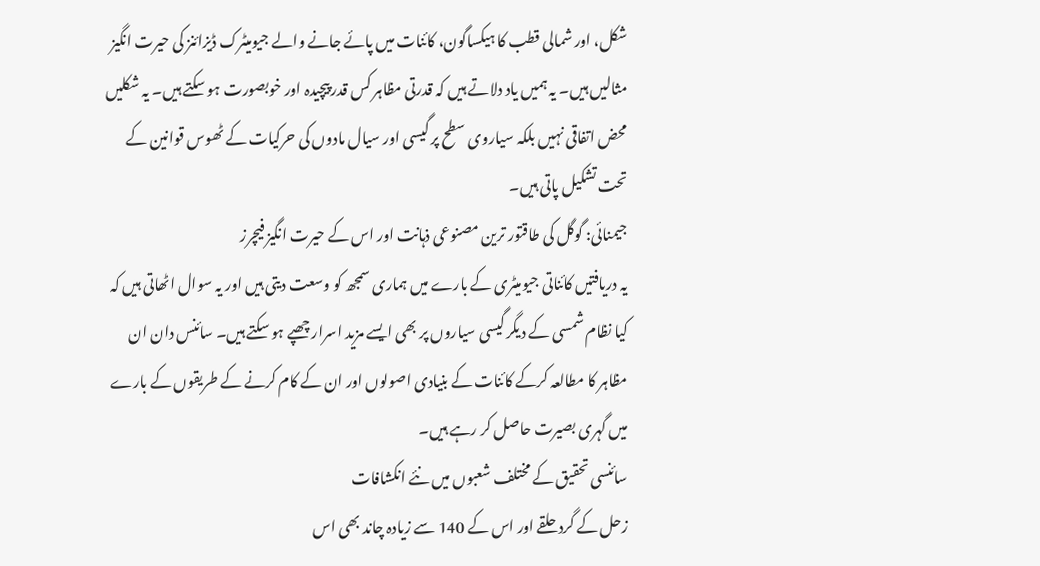شکل، اور شمالی قطب کا ہیکساگون، کائنات میں پائے جانے والے جیومیٹرک ڈیزائنز کی حیرت انگیز مثالیں ہیں۔ یہ ہمیں یاد دلاتے ہیں کہ قدرتی مظاہر کس قدر پیچیدہ اور خوبصورت ہو سکتے ہیں۔ یہ شکلیں محض اتفاقی نہیں بلکہ سیاروی سطح پر گیسی اور سیال مادوں کی حرکیات کے ٹھوس قوانین کے تحت تشکیل پاتی ہیں۔
جیمنائی: گوگل کی طاقتور ترین مصنوعی ذہانت اور اس کے حیرت انگیز فیچرز
یہ دریافتیں کائناتی جیومیٹری کے بارے میں ہماری سمجھ کو وسعت دیتی ہیں اور یہ سوال اٹھاتی ہیں کہ کیا نظام شمسی کے دیگر گیسی سیاروں پر بھی ایسے مزید اسرار چھپے ہو سکتے ہیں۔ سائنس دان ان مظاہر کا مطالعہ کرکے کائنات کے بنیادی اصولوں اور ان کے کام کرنے کے طریقوں کے بارے میں گہری بصیرت حاصل کر رہے ہیں۔
سائنسی تحقیق کے مختلف شعبوں میں نئے انکشافات
زحل کے گرد حلقے اور اس کے 140 سے زیادہ چاند بھی اس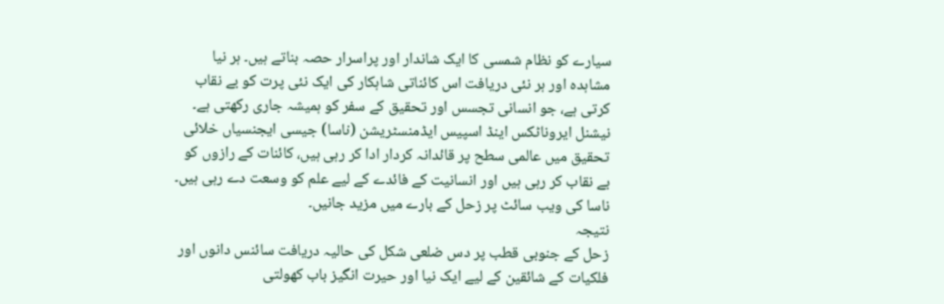سیارے کو نظام شمسی کا ایک شاندار اور پراسرار حصہ بناتے ہیں۔ ہر نیا مشاہدہ اور ہر نئی دریافت اس کائناتی شاہکار کی ایک نئی پرت کو بے نقاب کرتی ہے، جو انسانی تجسس اور تحقیق کے سفر کو ہمیشہ جاری رکھتی ہے۔ نیشنل ایروناٹکس اینڈ اسپیس ایڈمنسٹریشن (ناسا) جیسی ایجنسیاں خلائی تحقیق میں عالمی سطح پر قائدانہ کردار ادا کر رہی ہیں، کائنات کے رازوں کو بے نقاب کر رہی ہیں اور انسانیت کے فائدے کے لیے علم کو وسعت دے رہی ہیں۔ ناسا کی ویب سائٹ پر زحل کے بارے میں مزید جانیں۔
نتیجہ
زحل کے جنوبی قطب پر دس ضلعی شکل کی حالیہ دریافت سائنس دانوں اور فلکیات کے شائقین کے لیے ایک نیا اور حیرت انگیز باب کھولتی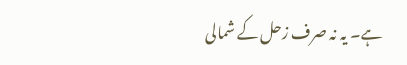ہے۔ یہ نہ صرف زحل کے شمالی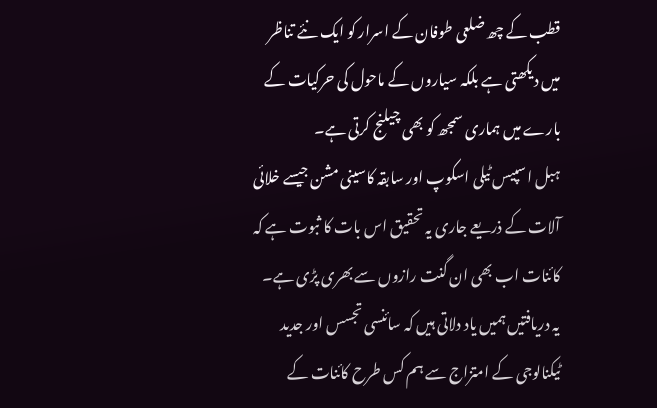قطب کے چھ ضلعی طوفان کے اسرار کو ایک نئے تناظر میں دیکھتی ہے بلکہ سیاروں کے ماحول کی حرکیات کے بارے میں ہماری سمجھ کو بھی چیلنج کرتی ہے۔
ہبل اسپیس ٹیلی اسکوپ اور سابقہ کاسینی مشن جیسے خلائی آلات کے ذریعے جاری یہ تحقیق اس بات کا ثبوت ہے کہ کائنات اب بھی ان گنت رازوں سے بھری پڑی ہے۔ یہ دریافتیں ہمیں یاد دلاتی ہیں کہ سائنسی تجسس اور جدید ٹیکنالوجی کے امتزاج سے ہم کس طرح کائنات کے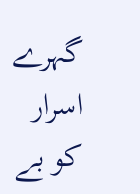گہرے اسرار کو بے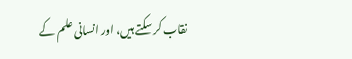نقاب کر سکتے ہیں، اور انسانی علم کے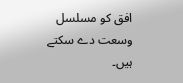افق کو مسلسل وسعت دے سکتے ہیں۔